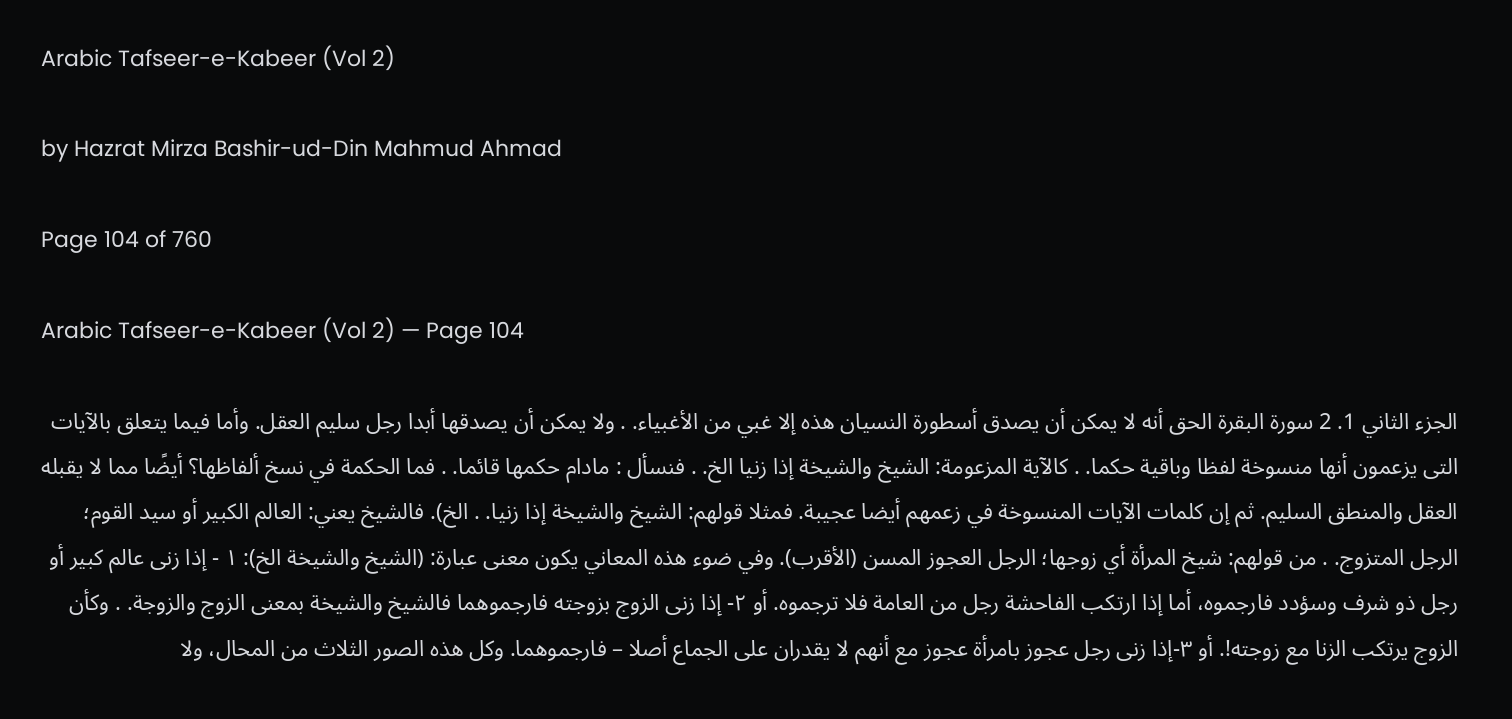Arabic Tafseer-e-Kabeer (Vol 2)

by Hazrat Mirza Bashir-ud-Din Mahmud Ahmad

Page 104 of 760

Arabic Tafseer-e-Kabeer (Vol 2) — Page 104

الجزء الثاني 1. 2 سورة البقرة الحق أنه لا يمكن أن يصدق أسطورة النسيان هذه إلا غبي من الأغبياء. . ولا يمكن أن يصدقها أبدا رجل سليم العقل. وأما فيما يتعلق بالآيات التى يزعمون أنها منسوخة لفظا وباقية حكما. . كالآية المزعومة: الشيخ والشيخة إذا زنيا الخ. . فنسأل : مادام حكمها قائما. . فما الحكمة في نسخ ألفاظها؟ أيضًا مما لا يقبله العقل والمنطق السليم. ثم إن كلمات الآيات المنسوخة في زعمهم أيضا عجيبة. فمثلا قولهم: الشيخ والشيخة إذا زنيا. . الخ). فالشيخ يعني: العالم الكبير أو سيد القوم؛ الرجل المتزوج. . من قولهم: شيخ المرأة أي زوجها؛ الرجل العجوز المسن (الأقرب). وفي ضوء هذه المعاني يكون معنى عبارة: (الشيخ والشيخة الخ): ١ - إذا زنى عالم كبير أو رجل ذو شرف وسؤدد فارجموه، أما إذا ارتكب الفاحشة رجل من العامة فلا ترجموه. أو ٢- إذا زنى الزوج بزوجته فارجموهما فالشيخ والشيخة بمعنى الزوج والزوجة. . وكأن الزوج يرتكب الزنا مع زوجته!. أو ٣-إذا زنى رجل عجوز بامرأة عجوز مع أنهم لا يقدران على الجماع أصلا – فارجموهما. وكل هذه الصور الثلاث من المحال، ولا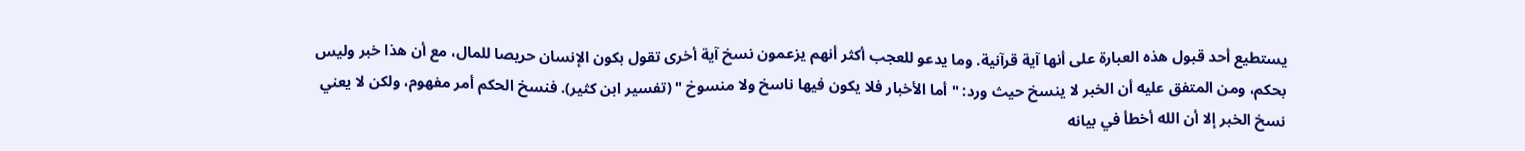يستطيع أحد قبول هذه العبارة على أنها آية قرآنية. وما يدعو للعجب أكثر أنهم يزعمون نسخ آية أخرى تقول بكون الإنسان حريصا للمال، مع أن هذا خبر وليس بحكم، ومن المتفق عليه أن الخبر لا ينسخ حيث ورد: "أما الأخبار فلا يكون فيها ناسخ ولا منسوخ " (تفسير ابن كثير). فنسخ الحكم أمر مفهوم، ولكن لا يعني نسخ الخبر إلا أن الله أخطأ في بيانه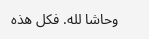وحاشا لله. فكل هذه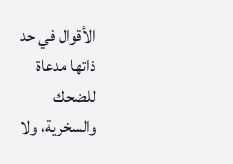الأقوال في حد ذاتها مدعاة للضحك والسخرية، ولا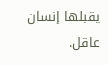يقبلها إنسان عاقل.